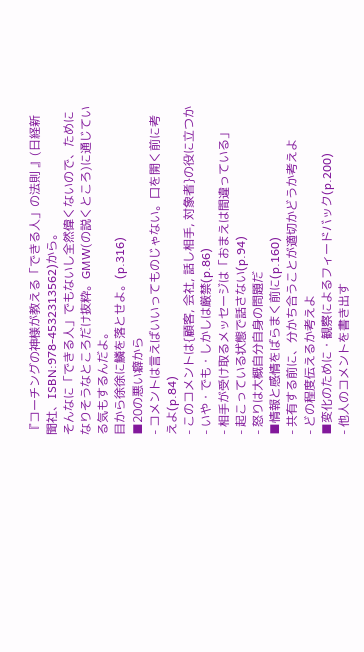『コーチングの神様が教える「できる人」の法則 』(日経新聞社、ISBN:978-4532313562)から。
そんなに「できる人」でもないし全然偉くないので、ためになりそうなところだけ抜粋。GMW(の説くところ)に通じている気もするんだよ。
目から徐徐に鱗を落とせよ。(p.316)
■20の悪い癖から
- コメントは言えばいいってものじゃない。口を開く前に考えよ(p.84)
- このコメントは{顧客, 会社, 話し相手, 対象者}の役に立つか
- いや・でも・しかしは厳禁(p.86)
- 相手が受け取るメッセージは「おまえは間違っている」
- 起こっている状態で話さない(p.94)
- 怒りは大概自分自身の問題だ
■情報と感情をばらまく前に(p.160)
- 共有する前に、分かち合うことが適切かどうか考えよ
- どの程度伝えるか考えよ
■変化のために・観察によるフィードバック(p.200)
- 他人のコメントを書き出す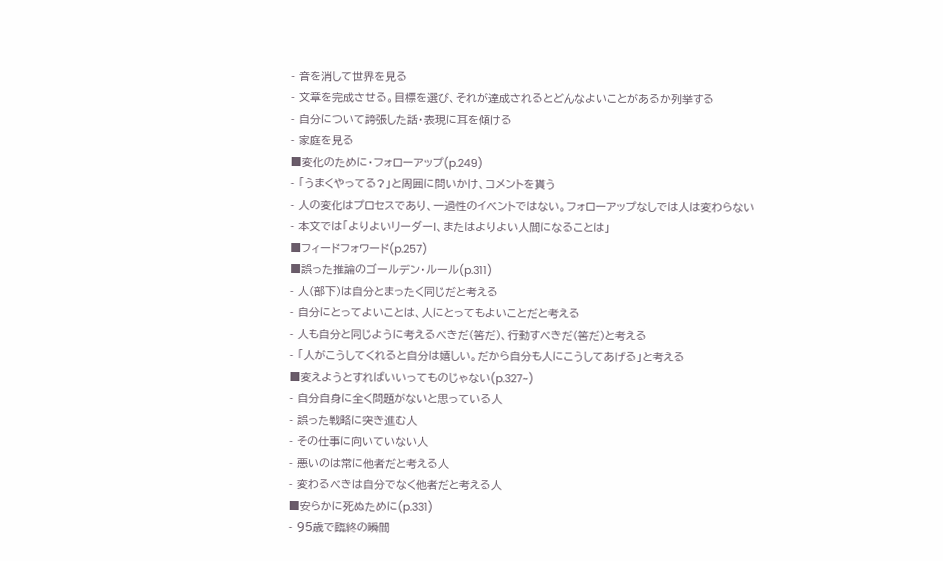- 音を消して世界を見る
- 文章を完成させる。目標を選び、それが達成されるとどんなよいことがあるか列挙する
- 自分について誇張した話・表現に耳を傾ける
- 家庭を見る
■変化のために・フォローアップ(p.249)
- 「うまくやってる?」と周囲に問いかけ、コメントを貰う
- 人の変化はプロセスであり、一過性のイベントではない。フォローアップなしでは人は変わらない
- 本文では「よりよいリーダーl、またはよりよい人間になることは」
■フィードフォワード(p.257)
■誤った推論のゴールデン・ルール(p.311)
- 人(部下)は自分とまったく同じだと考える
- 自分にとってよいことは、人にとってもよいことだと考える
- 人も自分と同じように考えるべきだ(筈だ)、行動すべきだ(筈だ)と考える
- 「人がこうしてくれると自分は嬉しい。だから自分も人にこうしてあげる」と考える
■変えようとすればいいってものじゃない(p.327~)
- 自分自身に全く問題がないと思っている人
- 誤った戦略に突き進む人
- その仕事に向いていない人
- 悪いのは常に他者だと考える人
- 変わるべきは自分でなく他者だと考える人
■安らかに死ぬために(p.331)
- 95歳で臨終の瞬間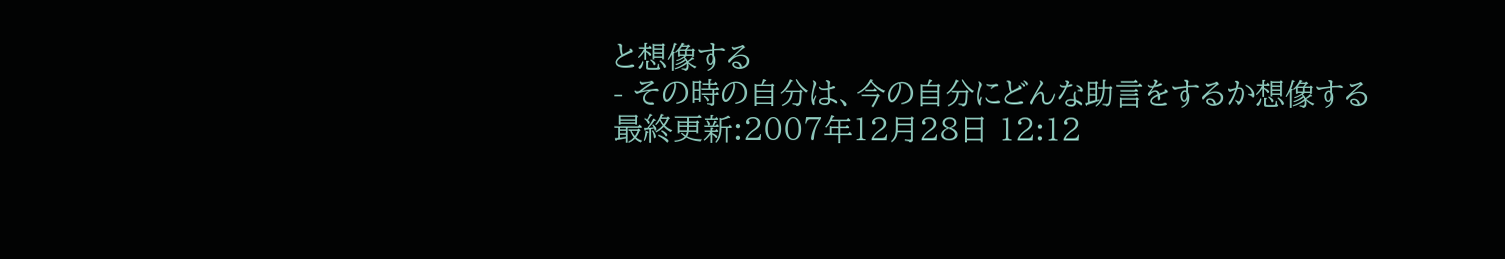と想像する
- その時の自分は、今の自分にどんな助言をするか想像する
最終更新:2007年12月28日 12:12